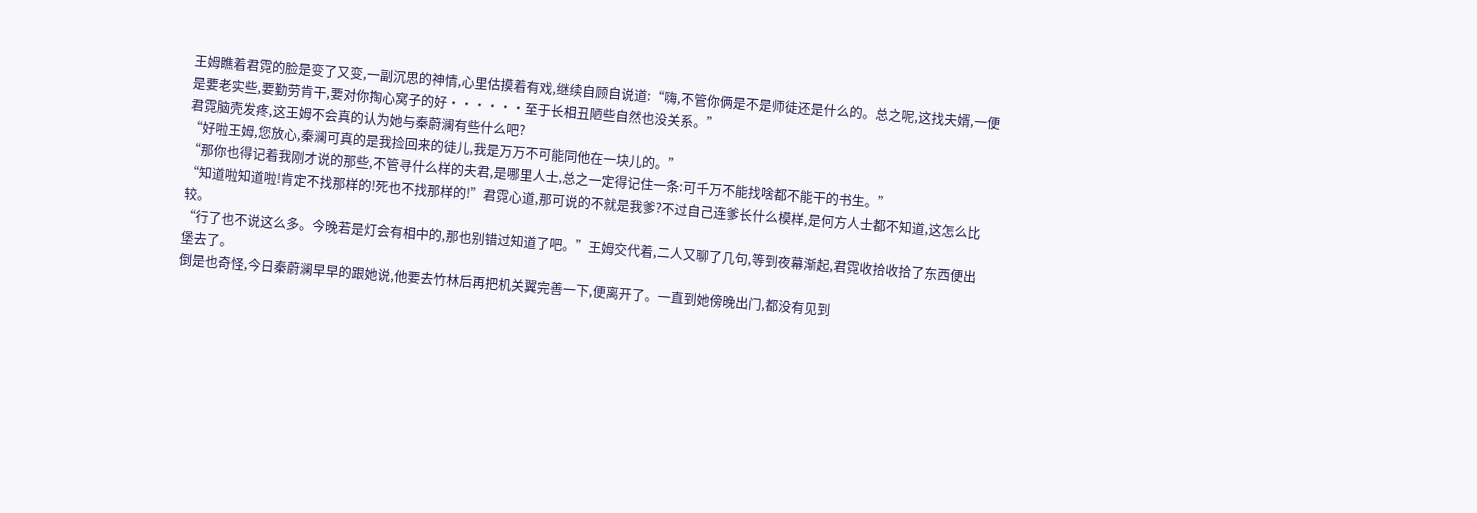王姆瞧着君霓的脸是变了又变,一副沉思的神情,心里估摸着有戏,继续自顾自说道:“嗨,不管你俩是不是师徒还是什么的。总之呢,这找夫婿,一便是要老实些,要勤劳肯干,要对你掏心窝子的好······至于长相丑陋些自然也没关系。”
君霓脑壳发疼,这王姆不会真的认为她与秦蔚澜有些什么吧?
“好啦王姆,您放心,秦澜可真的是我捡回来的徒儿,我是万万不可能同他在一块儿的。”
“那你也得记着我刚才说的那些,不管寻什么样的夫君,是哪里人士,总之一定得记住一条:可千万不能找啥都不能干的书生。”
“知道啦知道啦!肯定不找那样的!死也不找那样的!”君霓心道,那可说的不就是我爹?不过自己连爹长什么模样,是何方人士都不知道,这怎么比较。
“行了也不说这么多。今晚若是灯会有相中的,那也别错过知道了吧。”王姆交代着,二人又聊了几句,等到夜幕渐起,君霓收拾收拾了东西便出堡去了。
倒是也奇怪,今日秦蔚澜早早的跟她说,他要去竹林后再把机关翼完善一下,便离开了。一直到她傍晚出门,都没有见到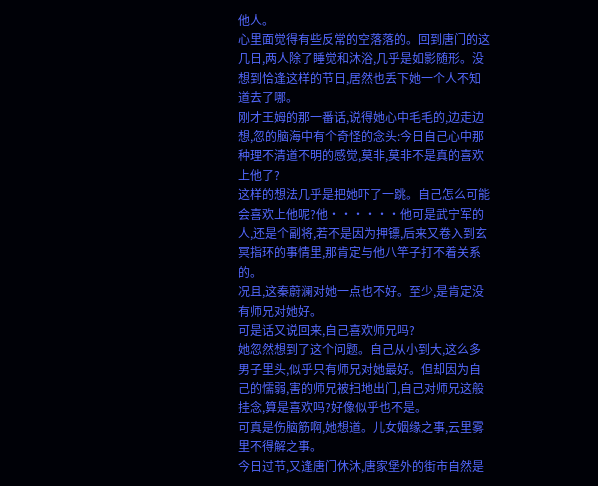他人。
心里面觉得有些反常的空落落的。回到唐门的这几日,两人除了睡觉和沐浴,几乎是如影随形。没想到恰逢这样的节日,居然也丢下她一个人不知道去了哪。
刚才王姆的那一番话,说得她心中毛毛的,边走边想,忽的脑海中有个奇怪的念头:今日自己心中那种理不清道不明的感觉,莫非,莫非不是真的喜欢上他了?
这样的想法几乎是把她吓了一跳。自己怎么可能会喜欢上他呢?他······他可是武宁军的人,还是个副将,若不是因为押镖,后来又卷入到玄冥指环的事情里,那肯定与他八竿子打不着关系的。
况且,这秦蔚澜对她一点也不好。至少,是肯定没有师兄对她好。
可是话又说回来,自己喜欢师兄吗?
她忽然想到了这个问题。自己从小到大,这么多男子里头,似乎只有师兄对她最好。但却因为自己的懦弱,害的师兄被扫地出门,自己对师兄这般挂念,算是喜欢吗?好像似乎也不是。
可真是伤脑筋啊,她想道。儿女姻缘之事,云里雾里不得解之事。
今日过节,又逢唐门休沐,唐家堡外的街市自然是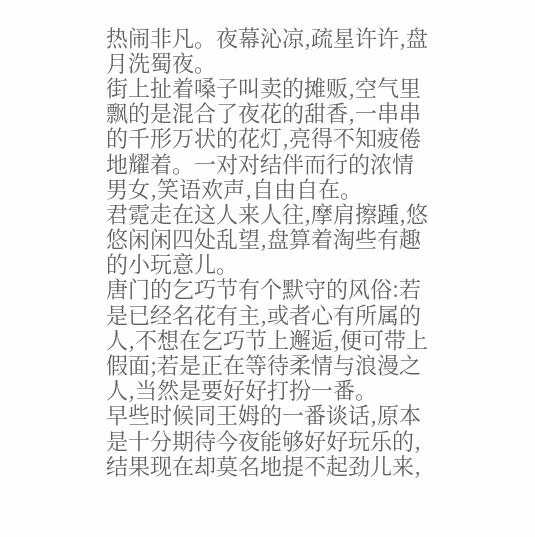热闹非凡。夜幕沁凉,疏星许许,盘月洗蜀夜。
街上扯着嗓子叫卖的摊贩,空气里飘的是混合了夜花的甜香,一串串的千形万状的花灯,亮得不知疲倦地耀着。一对对结伴而行的浓情男女,笑语欢声,自由自在。
君霓走在这人来人往,摩肩擦踵,悠悠闲闲四处乱望,盘算着淘些有趣的小玩意儿。
唐门的乞巧节有个默守的风俗:若是已经名花有主,或者心有所属的人,不想在乞巧节上邂逅,便可带上假面;若是正在等待柔情与浪漫之人,当然是要好好打扮一番。
早些时候同王姆的一番谈话,原本是十分期待今夜能够好好玩乐的,结果现在却莫名地提不起劲儿来,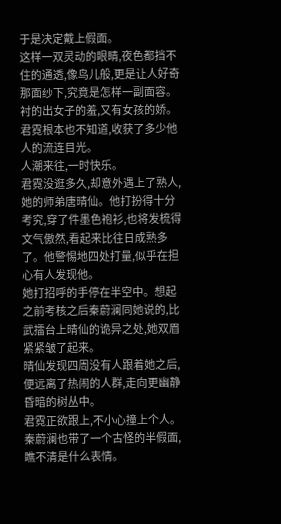于是决定戴上假面。
这样一双灵动的眼睛,夜色都挡不住的通透,像鸟儿般,更是让人好奇那面纱下,究竟是怎样一副面容。衬的出女子的羞,又有女孩的娇。君霓根本也不知道,收获了多少他人的流连目光。
人潮来往,一时快乐。
君霓没逛多久,却意外遇上了熟人,她的师弟唐晴仙。他打扮得十分考究,穿了件墨色袍衫,也将发梳得文气傲然,看起来比往日成熟多了。他警惕地四处打量,似乎在担心有人发现他。
她打招呼的手停在半空中。想起之前考核之后秦蔚澜同她说的,比武擂台上晴仙的诡异之处,她双眉紧紧皱了起来。
晴仙发现四周没有人跟着她之后,便远离了热闹的人群,走向更幽静昏暗的树丛中。
君霓正欲跟上,不小心撞上个人。秦蔚澜也带了一个古怪的半假面,瞧不清是什么表情。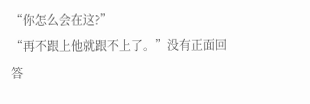“你怎么会在这?”
“再不跟上他就跟不上了。”没有正面回答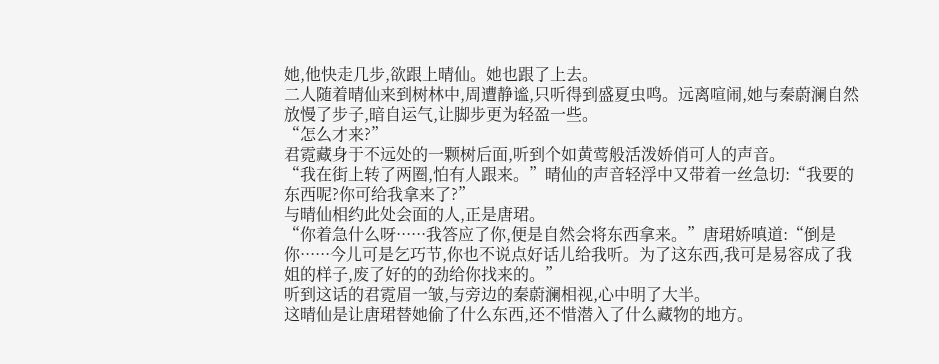她,他快走几步,欲跟上晴仙。她也跟了上去。
二人随着晴仙来到树林中,周遭静谧,只听得到盛夏虫鸣。远离喧闹,她与秦蔚澜自然放慢了步子,暗自运气,让脚步更为轻盈一些。
“怎么才来?”
君霓藏身于不远处的一颗树后面,听到个如黄莺般活泼娇俏可人的声音。
“我在街上转了两圈,怕有人跟来。”晴仙的声音轻浮中又带着一丝急切:“我要的东西呢?你可给我拿来了?”
与晴仙相约此处会面的人,正是唐珺。
“你着急什么呀······我答应了你,便是自然会将东西拿来。”唐珺娇嗔道:“倒是你······今儿可是乞巧节,你也不说点好话儿给我听。为了这东西,我可是易容成了我姐的样子,废了好的的劲给你找来的。”
听到这话的君霓眉一皱,与旁边的秦蔚澜相视,心中明了大半。
这晴仙是让唐珺替她偷了什么东西,还不惜潜入了什么藏物的地方。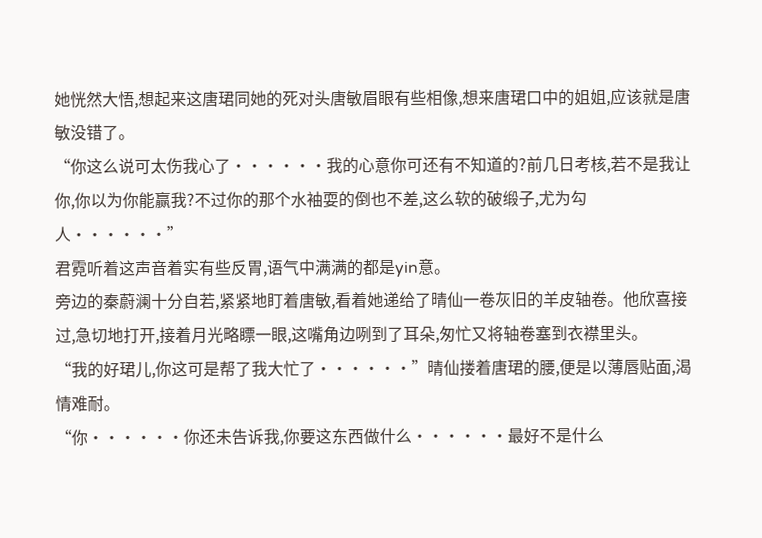她恍然大悟,想起来这唐珺同她的死对头唐敏眉眼有些相像,想来唐珺口中的姐姐,应该就是唐敏没错了。
“你这么说可太伤我心了······我的心意你可还有不知道的?前几日考核,若不是我让你,你以为你能赢我?不过你的那个水袖耍的倒也不差,这么软的破缎子,尤为勾人······”
君霓听着这声音着实有些反胃,语气中满满的都是yin意。
旁边的秦蔚澜十分自若,紧紧地盯着唐敏,看着她递给了晴仙一卷灰旧的羊皮轴卷。他欣喜接过,急切地打开,接着月光略瞟一眼,这嘴角边咧到了耳朵,匆忙又将轴卷塞到衣襟里头。
“我的好珺儿,你这可是帮了我大忙了······”晴仙搂着唐珺的腰,便是以薄唇贴面,渴情难耐。
“你······你还未告诉我,你要这东西做什么······最好不是什么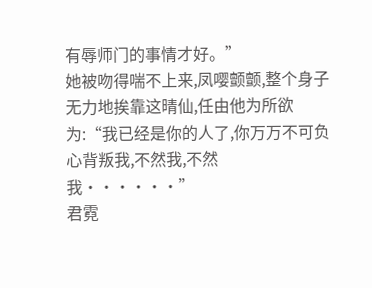有辱师门的事情才好。”
她被吻得喘不上来,凤嘤颤颤,整个身子无力地挨靠这晴仙,任由他为所欲为:“我已经是你的人了,你万万不可负心背叛我,不然我,不然我······”
君霓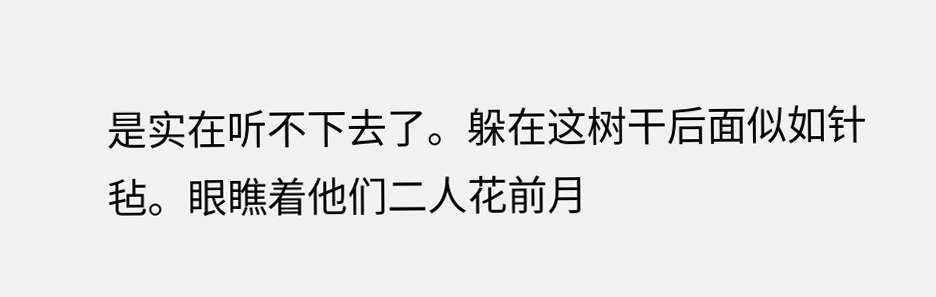是实在听不下去了。躲在这树干后面似如针毡。眼瞧着他们二人花前月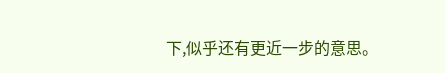下,似乎还有更近一步的意思。